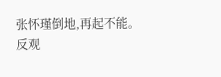张怀瑾倒地,再起不能。
反观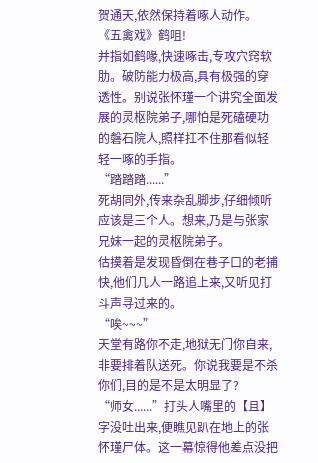贺通天,依然保持着啄人动作。
《五禽戏》鹤咀!
并指如鹤喙,快速啄击,专攻穴窍软肋。破防能力极高,具有极强的穿透性。别说张怀瑾一个讲究全面发展的灵枢院弟子,哪怕是死磕硬功的磐石院人,照样扛不住那看似轻轻一啄的手指。
“踏踏踏......”
死胡同外,传来杂乱脚步,仔细倾听应该是三个人。想来,乃是与张家兄妹一起的灵枢院弟子。
估摸着是发现昏倒在巷子口的老捕快,他们几人一路追上来,又听见打斗声寻过来的。
“唉~~~”
天堂有路你不走,地狱无门你自来,非要排着队送死。你说我要是不杀你们,目的是不是太明显了?
“师女......”打头人嘴里的【且】字没吐出来,便瞧见趴在地上的张怀瑾尸体。这一幕惊得他差点没把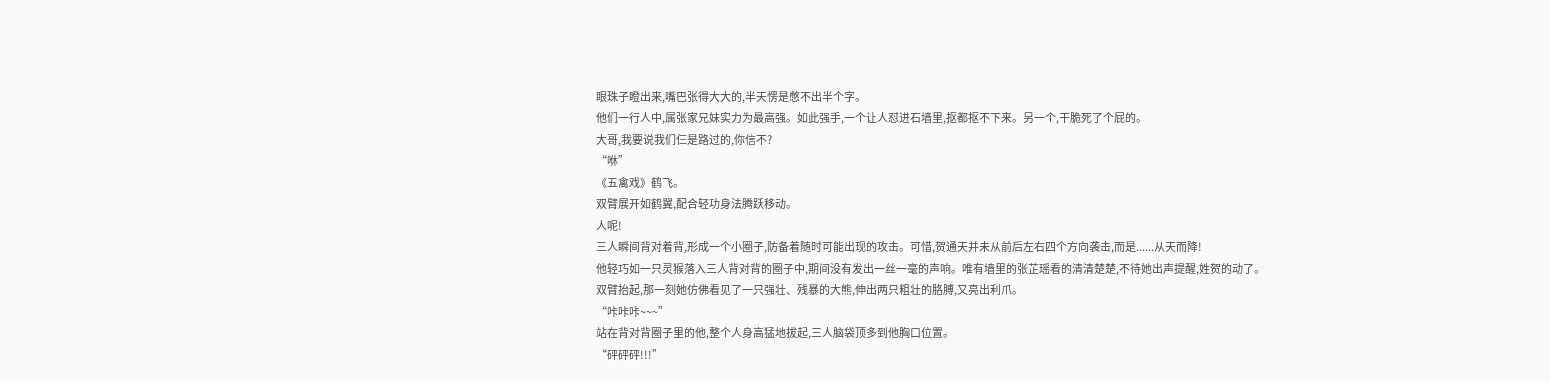眼珠子瞪出来,嘴巴张得大大的,半天愣是憋不出半个字。
他们一行人中,属张家兄妹实力为最高强。如此强手,一个让人怼进石墙里,抠都抠不下来。另一个,干脆死了个屁的。
大哥,我要说我们仨是路过的,你信不?
“咻”
《五禽戏》鹤飞。
双臂展开如鹤翼,配合轻功身法腾跃移动。
人呢!
三人瞬间背对着背,形成一个小圈子,防备着随时可能出现的攻击。可惜,贺通天并未从前后左右四个方向袭击,而是......从天而降!
他轻巧如一只灵猴落入三人背对背的圈子中,期间没有发出一丝一毫的声响。唯有墙里的张芷瑶看的清清楚楚,不待她出声提醒,姓贺的动了。
双臂抬起,那一刻她仿佛看见了一只强壮、残暴的大熊,伸出两只粗壮的胳膊,又亮出利爪。
“咔咔咔~~~”
站在背对背圈子里的他,整个人身高猛地拔起,三人脑袋顶多到他胸口位置。
“砰砰砰!!!”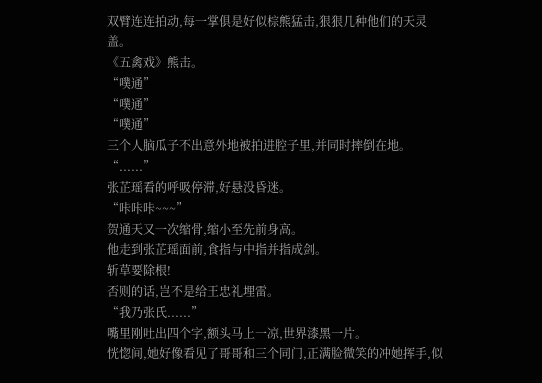双臂连连拍动,每一掌俱是好似棕熊猛击,狠狠几种他们的天灵盖。
《五禽戏》熊击。
“噗通”
“噗通”
“噗通”
三个人脑瓜子不出意外地被拍进腔子里,并同时摔倒在地。
“......”
张芷瑶看的呼吸停滞,好悬没昏迷。
“咔咔咔~~~”
贺通天又一次缩骨,缩小至先前身高。
他走到张芷瑶面前,食指与中指并指成剑。
斩草要除根!
否则的话,岂不是给王忠礼埋雷。
“我乃张氏......”
嘴里刚吐出四个字,额头马上一凉,世界漆黑一片。
恍惚间,她好像看见了哥哥和三个同门,正满脸微笑的冲她挥手,似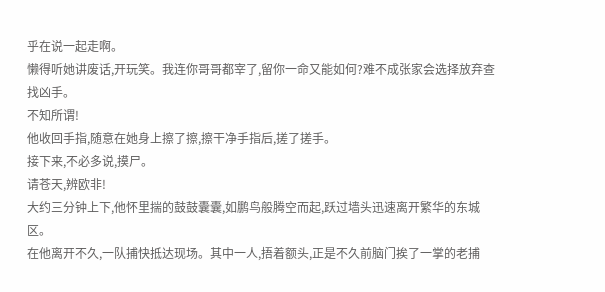乎在说一起走啊。
懒得听她讲废话,开玩笑。我连你哥哥都宰了,留你一命又能如何?难不成张家会选择放弃查找凶手。
不知所谓!
他收回手指,随意在她身上擦了擦,擦干净手指后,搓了搓手。
接下来,不必多说,摸尸。
请苍天,辨欧非!
大约三分钟上下,他怀里揣的鼓鼓囊囊,如鹏鸟般腾空而起,跃过墙头迅速离开繁华的东城区。
在他离开不久,一队捕快抵达现场。其中一人,捂着额头,正是不久前脑门挨了一掌的老捕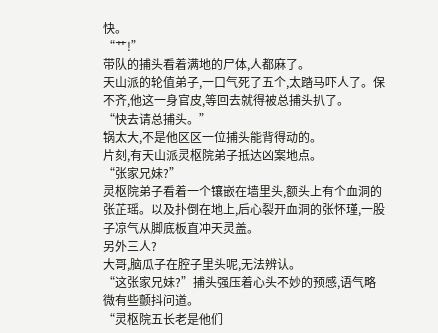快。
“艹!”
带队的捕头看着满地的尸体,人都麻了。
天山派的轮值弟子,一口气死了五个,太踏马吓人了。保不齐,他这一身官皮,等回去就得被总捕头扒了。
“快去请总捕头。”
锅太大,不是他区区一位捕头能背得动的。
片刻,有天山派灵枢院弟子抵达凶案地点。
“张家兄妹?”
灵枢院弟子看着一个镶嵌在墙里头,额头上有个血洞的张芷瑶。以及扑倒在地上,后心裂开血洞的张怀瑾,一股子凉气从脚底板直冲天灵盖。
另外三人?
大哥,脑瓜子在腔子里头呢,无法辨认。
“这张家兄妹?”捕头强压着心头不妙的预感,语气略微有些颤抖问道。
“灵枢院五长老是他们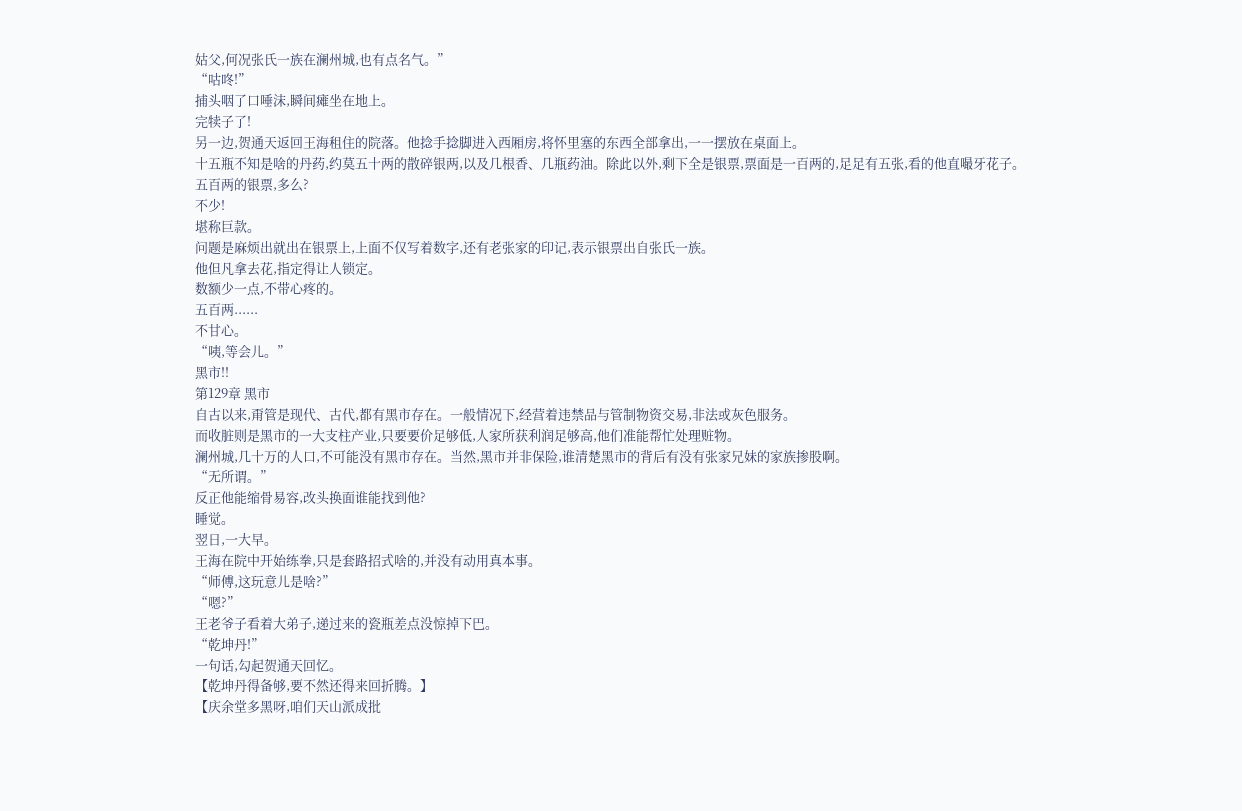姑父,何况张氏一族在澜州城,也有点名气。”
“咕咚!”
捕头咽了口唾沫,瞬间瘫坐在地上。
完犊子了!
另一边,贺通天返回王海租住的院落。他捻手捻脚进入西厢房,将怀里塞的东西全部拿出,一一摆放在桌面上。
十五瓶不知是啥的丹药,约莫五十两的散碎银两,以及几根香、几瓶药油。除此以外,剩下全是银票,票面是一百两的,足足有五张,看的他直嘬牙花子。
五百两的银票,多么?
不少!
堪称巨款。
问题是麻烦出就出在银票上,上面不仅写着数字,还有老张家的印记,表示银票出自张氏一族。
他但凡拿去花,指定得让人锁定。
数额少一点,不带心疼的。
五百两......
不甘心。
“咦,等会儿。”
黑市!!
第129章 黑市
自古以来,甭管是现代、古代,都有黑市存在。一般情况下,经营着违禁品与管制物资交易,非法或灰色服务。
而收脏则是黑市的一大支柱产业,只要要价足够低,人家所获利润足够高,他们准能帮忙处理赃物。
澜州城,几十万的人口,不可能没有黑市存在。当然,黑市并非保险,谁清楚黑市的背后有没有张家兄妹的家族掺股啊。
“无所谓。”
反正他能缩骨易容,改头换面谁能找到他?
睡觉。
翌日,一大早。
王海在院中开始练拳,只是套路招式啥的,并没有动用真本事。
“师傅,这玩意儿是啥?”
“嗯?”
王老爷子看着大弟子,递过来的瓷瓶差点没惊掉下巴。
“乾坤丹!”
一句话,勾起贺通天回忆。
【乾坤丹得备够,要不然还得来回折腾。】
【庆余堂多黑呀,咱们天山派成批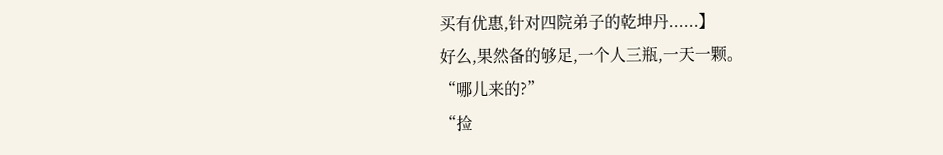买有优惠,针对四院弟子的乾坤丹......】
好么,果然备的够足,一个人三瓶,一天一颗。
“哪儿来的?”
“捡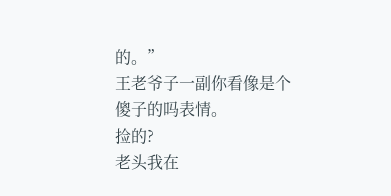的。”
王老爷子一副你看像是个傻子的吗表情。
捡的?
老头我在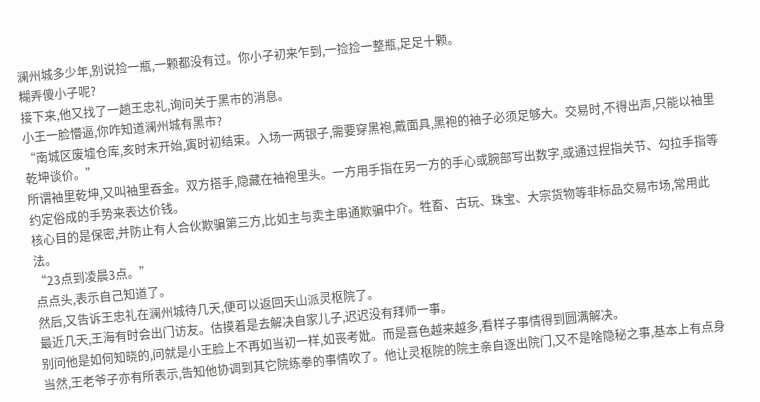澜州城多少年,别说捡一瓶,一颗都没有过。你小子初来乍到,一捡捡一整瓶,足足十颗。
糊弄傻小子呢?
接下来,他又找了一趟王忠礼,询问关于黑市的消息。
小王一脸懵逼,你咋知道澜州城有黑市?
“南城区废墟仓库,亥时末开始,寅时初结束。入场一两银子,需要穿黑袍,戴面具,黑袍的袖子必须足够大。交易时,不得出声,只能以袖里乾坤谈价。”
所谓袖里乾坤,又叫袖里吞金。双方搭手,隐藏在袖袍里头。一方用手指在另一方的手心或腕部写出数字,或通过捏指关节、勾拉手指等约定俗成的手势来表达价钱。
核心目的是保密,并防止有人合伙欺骗第三方,比如主与卖主串通欺骗中介。牲畜、古玩、珠宝、大宗货物等非标品交易市场,常用此法。
“23点到凌晨3点。”
点点头,表示自己知道了。
然后,又告诉王忠礼在澜州城待几天,便可以返回天山派灵枢院了。
最近几天,王海有时会出门访友。估摸着是去解决自家儿子,迟迟没有拜师一事。
别问他是如何知晓的,问就是小王脸上不再如当初一样,如丧考妣。而是喜色越来越多,看样子事情得到圆满解决。
当然,王老爷子亦有所表示,告知他协调到其它院练拳的事情吹了。他让灵枢院的院主亲自逐出院门,又不是啥隐秘之事,基本上有点身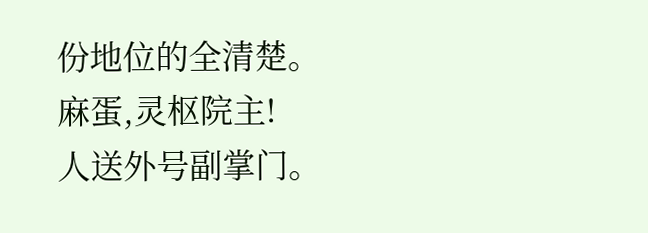份地位的全清楚。
麻蛋,灵枢院主!
人送外号副掌门。